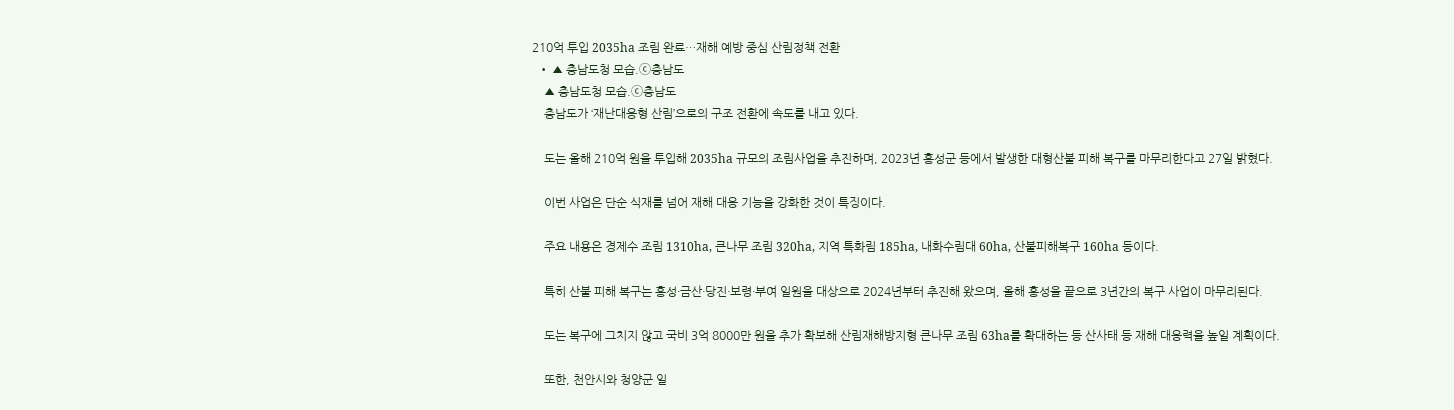210억 투입 2035ha 조림 완료…재해 예방 중심 산림정책 전환
  • ▲ 충남도청 모습.ⓒ충남도
    ▲ 충남도청 모습.ⓒ충남도
    충남도가 ‘재난대응형 산림’으로의 구조 전환에 속도를 내고 있다.

    도는 올해 210억 원을 투입해 2035ha 규모의 조림사업을 추진하며, 2023년 홍성군 등에서 발생한 대형산불 피해 복구를 마무리한다고 27일 밝혔다.

    이번 사업은 단순 식재를 넘어 재해 대응 기능을 강화한 것이 특징이다.

    주요 내용은 경제수 조림 1310ha, 큰나무 조림 320ha, 지역 특화림 185ha, 내화수림대 60ha, 산불피해복구 160ha 등이다.

    특히 산불 피해 복구는 홍성·금산·당진·보령·부여 일원을 대상으로 2024년부터 추진해 왔으며, 올해 홍성을 끝으로 3년간의 복구 사업이 마무리된다.

    도는 복구에 그치지 않고 국비 3억 8000만 원을 추가 확보해 산림재해방지형 큰나무 조림 63ha를 확대하는 등 산사태 등 재해 대응력을 높일 계획이다.

    또한, 천안시와 청양군 일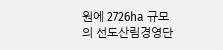원에 2726ha 규모의 선도산림경영단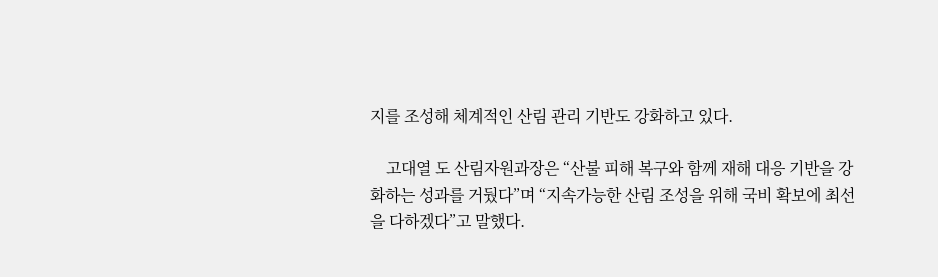지를 조성해 체계적인 산림 관리 기반도 강화하고 있다.

    고대열 도 산림자원과장은 “산불 피해 복구와 함께 재해 대응 기반을 강화하는 성과를 거뒀다”며 “지속가능한 산림 조성을 위해 국비 확보에 최선을 다하겠다”고 말했다.